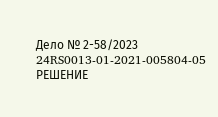Дело № 2-58/2023
24RS0013-01-2021-005804-05
РЕШЕНИЕ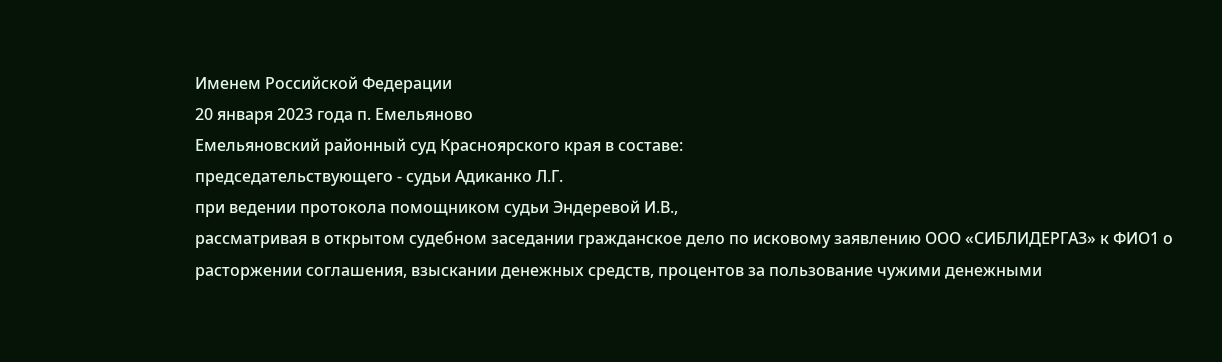Именем Российской Федерации
20 января 2023 года п. Емельяново
Емельяновский районный суд Красноярского края в составе:
председательствующего - судьи Адиканко Л.Г.
при ведении протокола помощником судьи Эндеревой И.В.,
рассматривая в открытом судебном заседании гражданское дело по исковому заявлению ООО «СИБЛИДЕРГАЗ» к ФИО1 о расторжении соглашения, взыскании денежных средств, процентов за пользование чужими денежными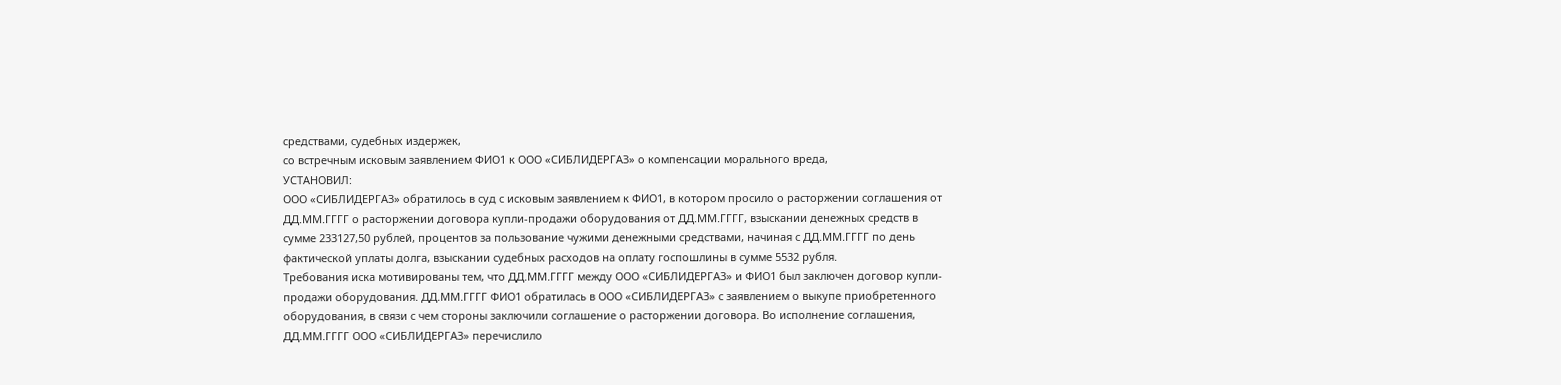средствами, судебных издержек,
со встречным исковым заявлением ФИО1 к ООО «СИБЛИДЕРГАЗ» о компенсации морального вреда,
УСТАНОВИЛ:
ООО «СИБЛИДЕРГАЗ» обратилось в суд с исковым заявлением к ФИО1, в котором просило о расторжении соглашения от ДД.ММ.ГГГГ о расторжении договора купли-продажи оборудования от ДД.ММ.ГГГГ, взыскании денежных средств в сумме 233127,50 рублей, процентов за пользование чужими денежными средствами, начиная с ДД.ММ.ГГГГ по день фактической уплаты долга, взыскании судебных расходов на оплату госпошлины в сумме 5532 рубля.
Требования иска мотивированы тем, что ДД.ММ.ГГГГ между ООО «СИБЛИДЕРГАЗ» и ФИО1 был заключен договор купли-продажи оборудования. ДД.ММ.ГГГГ ФИО1 обратилась в ООО «СИБЛИДЕРГАЗ» с заявлением о выкупе приобретенного оборудования, в связи с чем стороны заключили соглашение о расторжении договора. Во исполнение соглашения, ДД.ММ.ГГГГ ООО «СИБЛИДЕРГАЗ» перечислило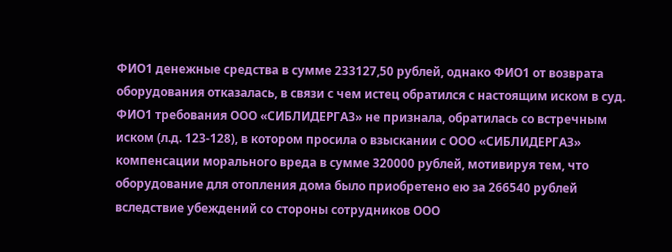ФИО1 денежные средства в сумме 233127,50 рублей, однако ФИО1 от возврата оборудования отказалась, в связи с чем истец обратился с настоящим иском в суд.
ФИО1 требования ООО «СИБЛИДЕРГАЗ» не признала, обратилась со встречным иском (л.д. 123-128), в котором просила о взыскании с ООО «СИБЛИДЕРГАЗ» компенсации морального вреда в сумме 320000 рублей, мотивируя тем, что оборудование для отопления дома было приобретено ею за 266540 рублей вследствие убеждений со стороны сотрудников ООО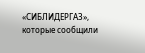«СИБЛИДЕРГАЗ», которые сообщили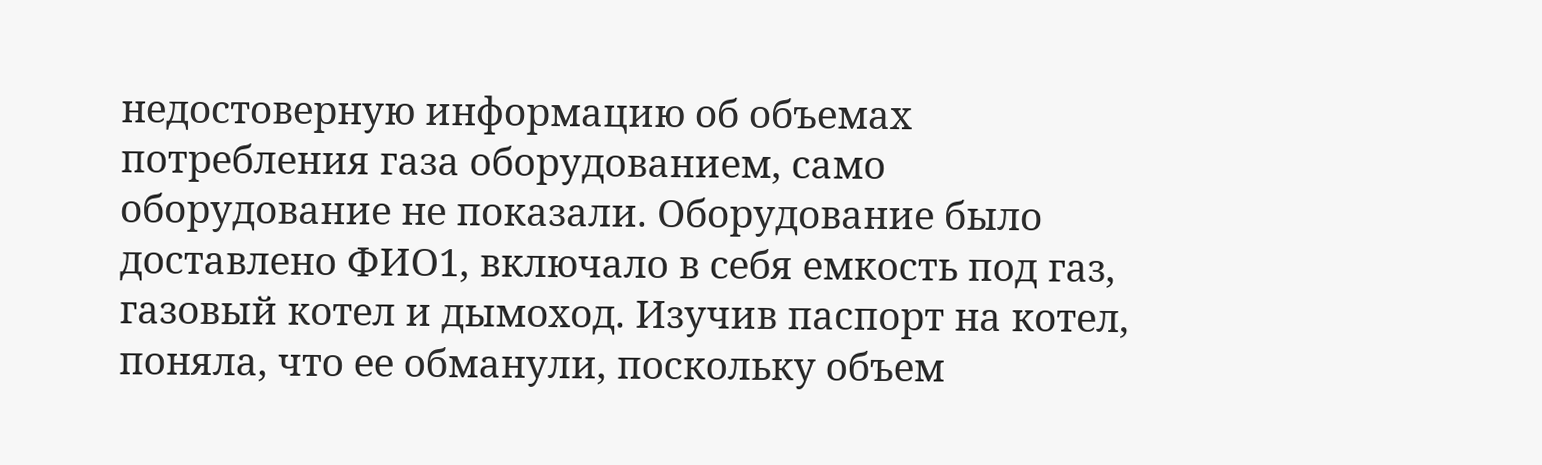недостоверную информацию об объемах потребления газа оборудованием, само оборудование не показали. Оборудование было доставлено ФИО1, включало в себя емкость под газ, газовый котел и дымоход. Изучив паспорт на котел, поняла, что ее обманули, поскольку объем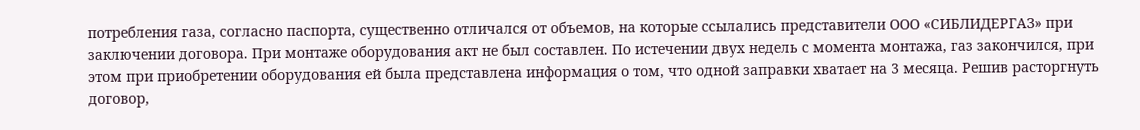потребления газа, согласно паспорта, существенно отличался от объемов, на которые ссылались представители ООО «СИБЛИДЕРГАЗ» при заключении договора. При монтаже оборудования акт не был составлен. По истечении двух недель с момента монтажа, газ закончился, при этом при приобретении оборудования ей была представлена информация о том, что одной заправки хватает на 3 месяца. Решив расторгнуть договор,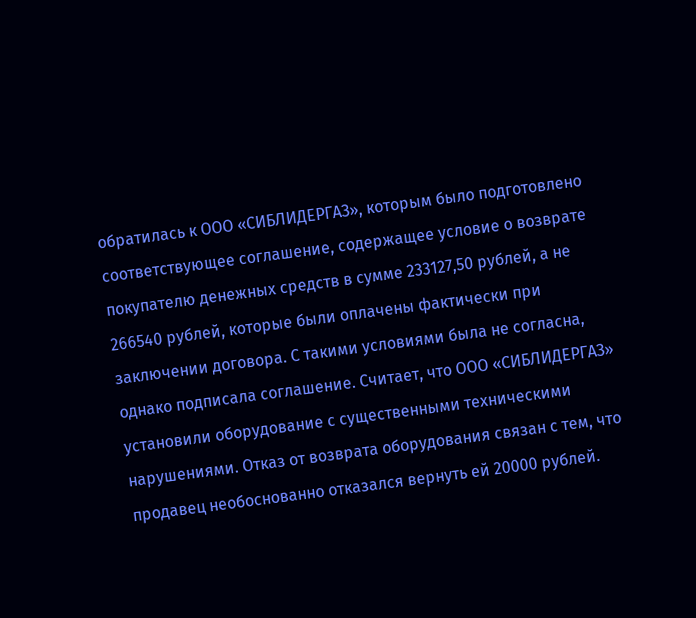обратилась к ООО «СИБЛИДЕРГАЗ», которым было подготовлено соответствующее соглашение, содержащее условие о возврате покупателю денежных средств в сумме 233127,50 рублей, а не 266540 рублей, которые были оплачены фактически при заключении договора. С такими условиями была не согласна, однако подписала соглашение. Считает, что ООО «СИБЛИДЕРГАЗ» установили оборудование с существенными техническими нарушениями. Отказ от возврата оборудования связан с тем, что продавец необоснованно отказался вернуть ей 20000 рублей.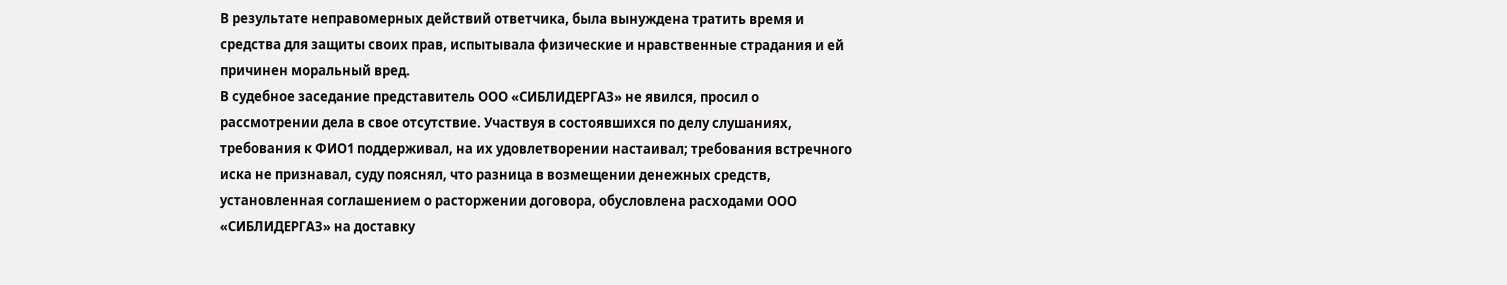В результате неправомерных действий ответчика, была вынуждена тратить время и средства для защиты своих прав, испытывала физические и нравственные страдания и ей причинен моральный вред.
В судебное заседание представитель ООО «СИБЛИДЕРГАЗ» не явился, просил о рассмотрении дела в свое отсутствие. Участвуя в состоявшихся по делу слушаниях, требования к ФИО1 поддерживал, на их удовлетворении настаивал; требования встречного иска не признавал, суду пояснял, что разница в возмещении денежных средств, установленная соглашением о расторжении договора, обусловлена расходами ООО «СИБЛИДЕРГАЗ» на доставку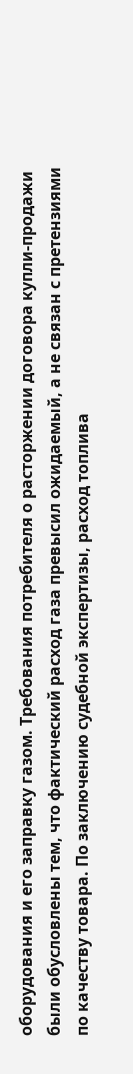оборудования и его заправку газом. Требования потребителя о расторжении договора купли-продажи были обусловлены тем, что фактический расход газа превысил ожидаемый, а не связан с претензиями по качеству товара. По заключению судебной экспертизы, расход топлива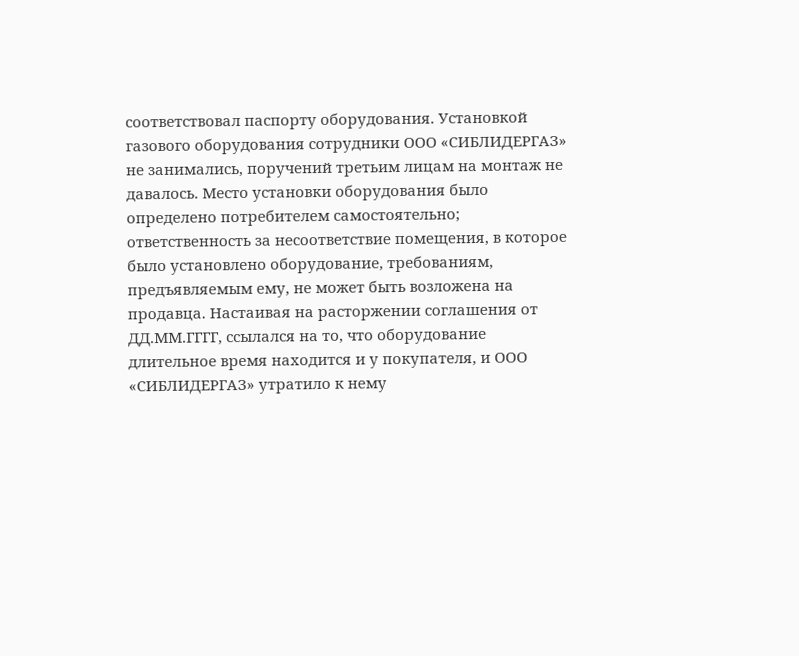соответствовал паспорту оборудования. Установкой газового оборудования сотрудники ООО «СИБЛИДЕРГАЗ» не занимались, поручений третьим лицам на монтаж не давалось. Место установки оборудования было определено потребителем самостоятельно; ответственность за несоответствие помещения, в которое было установлено оборудование, требованиям, предъявляемым ему, не может быть возложена на продавца. Настаивая на расторжении соглашения от ДД.ММ.ГГГГ, ссылался на то, что оборудование длительное время находится и у покупателя, и ООО «СИБЛИДЕРГАЗ» утратило к нему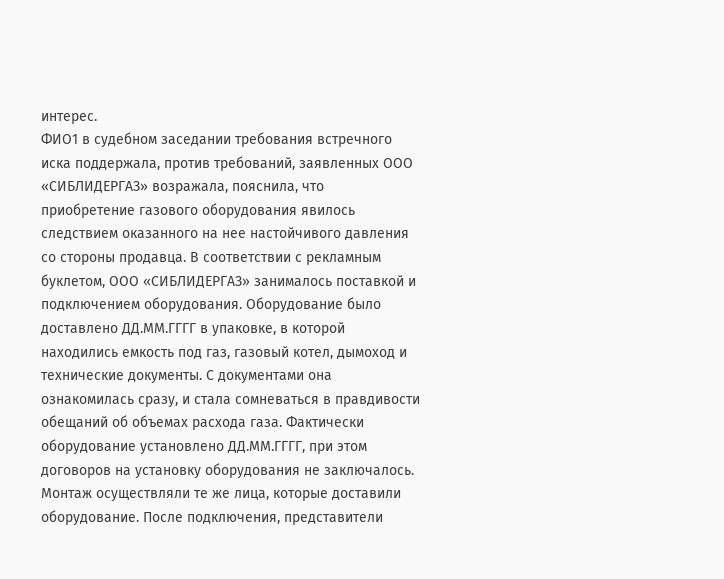интерес.
ФИО1 в судебном заседании требования встречного иска поддержала, против требований, заявленных ООО «СИБЛИДЕРГАЗ» возражала, пояснила, что приобретение газового оборудования явилось следствием оказанного на нее настойчивого давления со стороны продавца. В соответствии с рекламным буклетом, ООО «СИБЛИДЕРГАЗ» занималось поставкой и подключением оборудования. Оборудование было доставлено ДД.ММ.ГГГГ в упаковке, в которой находились емкость под газ, газовый котел, дымоход и технические документы. С документами она ознакомилась сразу, и стала сомневаться в правдивости обещаний об объемах расхода газа. Фактически оборудование установлено ДД.ММ.ГГГГ, при этом договоров на установку оборудования не заключалось. Монтаж осуществляли те же лица, которые доставили оборудование. После подключения, представители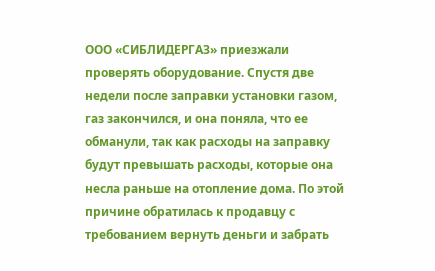ООО «СИБЛИДЕРГАЗ» приезжали проверять оборудование. Спустя две недели после заправки установки газом, газ закончился, и она поняла, что ее обманули, так как расходы на заправку будут превышать расходы, которые она несла раньше на отопление дома. По этой причине обратилась к продавцу с требованием вернуть деньги и забрать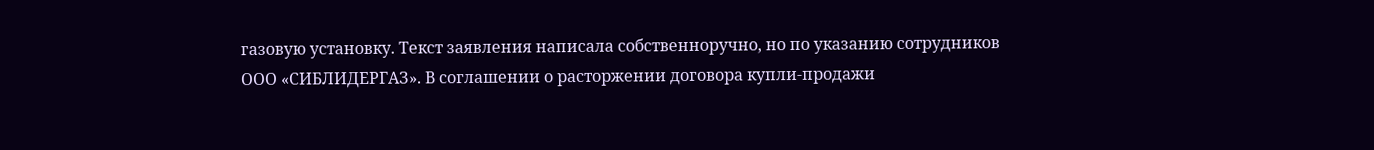газовую установку. Текст заявления написала собственноручно, но по указанию сотрудников ООО «СИБЛИДЕРГАЗ». В соглашении о расторжении договора купли-продажи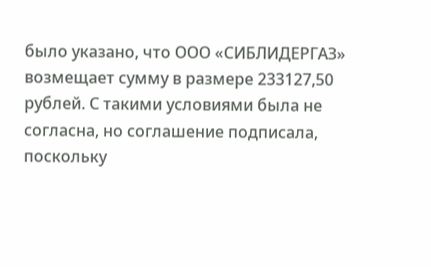было указано, что ООО «СИБЛИДЕРГАЗ» возмещает сумму в размере 233127,50 рублей. С такими условиями была не согласна, но соглашение подписала, поскольку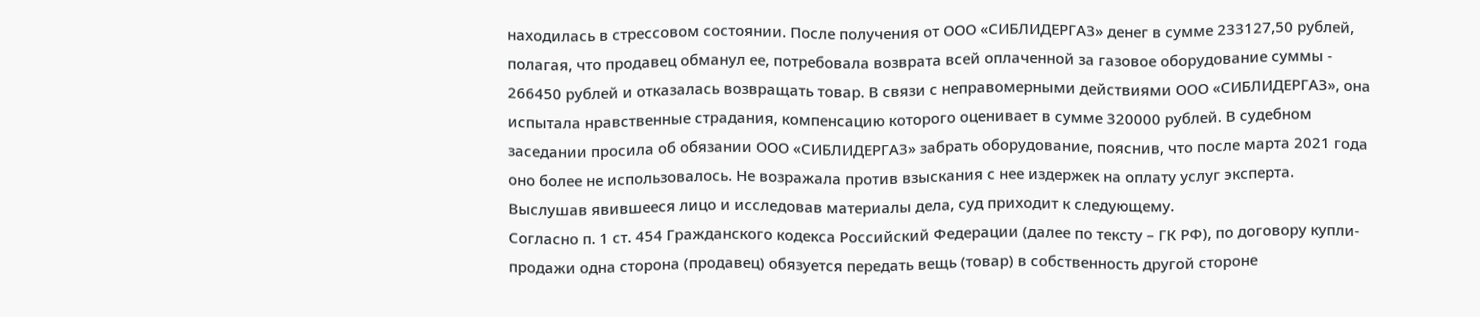находилась в стрессовом состоянии. После получения от ООО «СИБЛИДЕРГАЗ» денег в сумме 233127,50 рублей, полагая, что продавец обманул ее, потребовала возврата всей оплаченной за газовое оборудование суммы - 266450 рублей и отказалась возвращать товар. В связи с неправомерными действиями ООО «СИБЛИДЕРГАЗ», она испытала нравственные страдания, компенсацию которого оценивает в сумме 320000 рублей. В судебном заседании просила об обязании ООО «СИБЛИДЕРГАЗ» забрать оборудование, пояснив, что после марта 2021 года оно более не использовалось. Не возражала против взыскания с нее издержек на оплату услуг эксперта.
Выслушав явившееся лицо и исследовав материалы дела, суд приходит к следующему.
Согласно п. 1 ст. 454 Гражданского кодекса Российский Федерации (далее по тексту – ГК РФ), по договору купли-продажи одна сторона (продавец) обязуется передать вещь (товар) в собственность другой стороне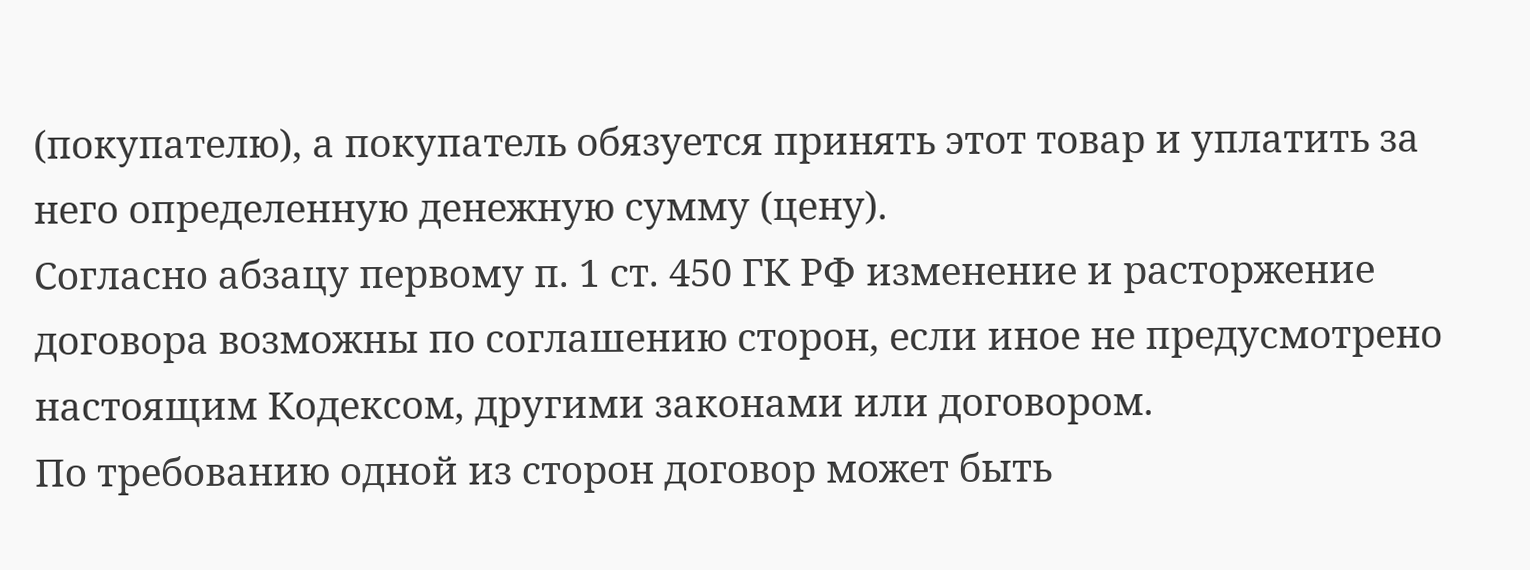(покупателю), а покупатель обязуется принять этот товар и уплатить за него определенную денежную сумму (цену).
Согласно абзацу первому п. 1 ст. 450 ГК РФ изменение и расторжение договора возможны по соглашению сторон, если иное не предусмотрено настоящим Кодексом, другими законами или договором.
По требованию одной из сторон договор может быть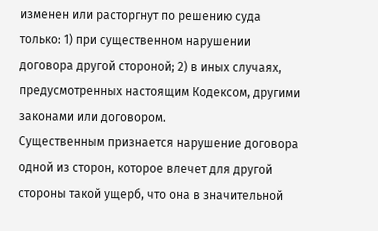изменен или расторгнут по решению суда только: 1) при существенном нарушении договора другой стороной; 2) в иных случаях, предусмотренных настоящим Кодексом, другими законами или договором.
Существенным признается нарушение договора одной из сторон, которое влечет для другой стороны такой ущерб, что она в значительной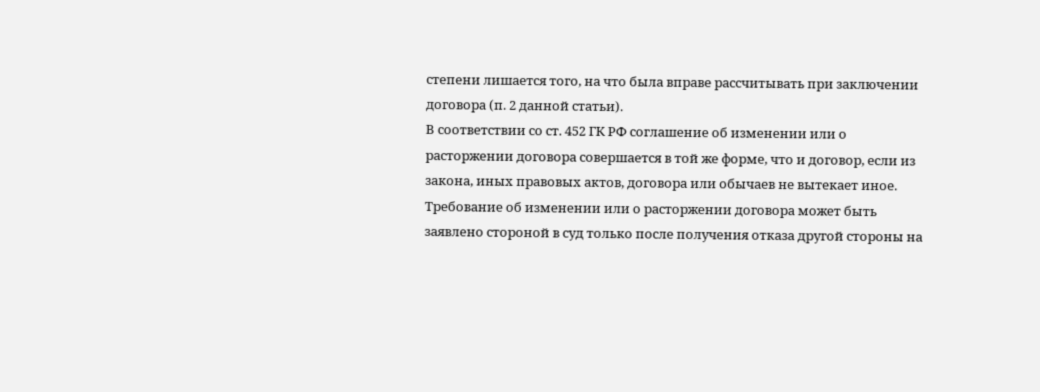степени лишается того, на что была вправе рассчитывать при заключении договора (п. 2 данной статьи).
В соответствии со ст. 452 ГК РФ соглашение об изменении или о расторжении договора совершается в той же форме, что и договор, если из закона, иных правовых актов, договора или обычаев не вытекает иное.
Требование об изменении или о расторжении договора может быть заявлено стороной в суд только после получения отказа другой стороны на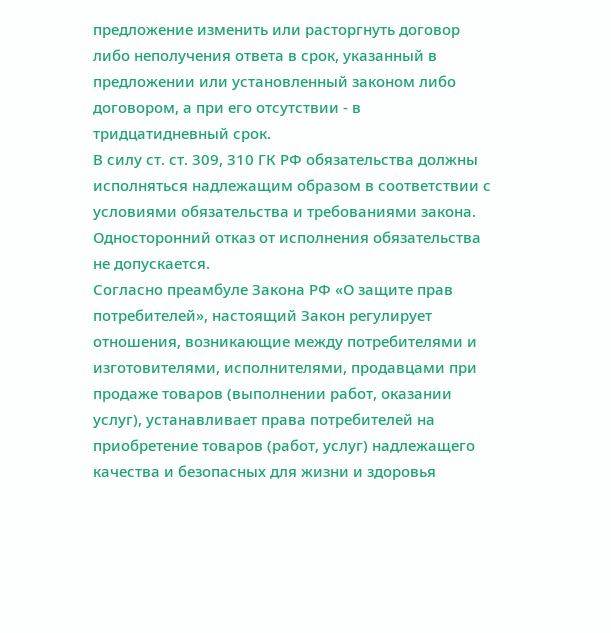предложение изменить или расторгнуть договор либо неполучения ответа в срок, указанный в предложении или установленный законом либо договором, а при его отсутствии - в тридцатидневный срок.
В силу ст. ст. 309, 310 ГК РФ обязательства должны исполняться надлежащим образом в соответствии с условиями обязательства и требованиями закона. Односторонний отказ от исполнения обязательства не допускается.
Согласно преамбуле Закона РФ «О защите прав потребителей», настоящий Закон регулирует отношения, возникающие между потребителями и изготовителями, исполнителями, продавцами при продаже товаров (выполнении работ, оказании услуг), устанавливает права потребителей на приобретение товаров (работ, услуг) надлежащего качества и безопасных для жизни и здоровья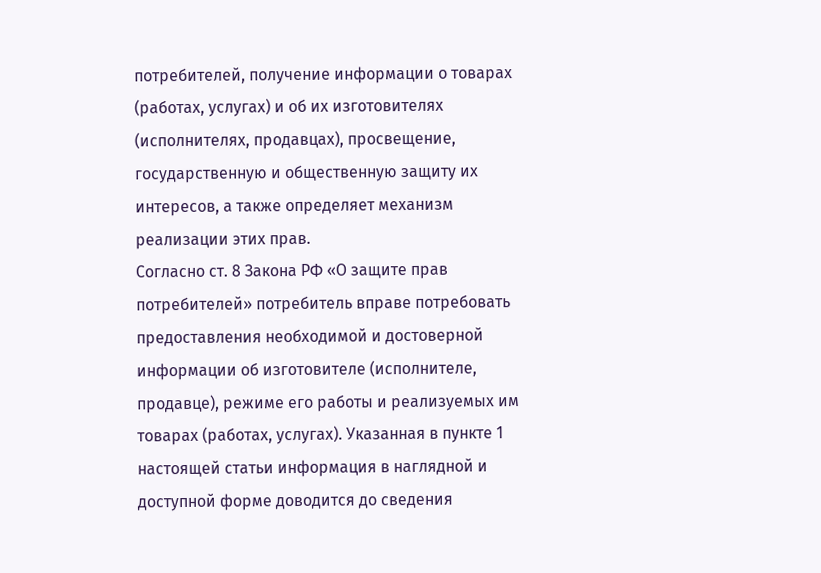потребителей, получение информации о товарах (работах, услугах) и об их изготовителях (исполнителях, продавцах), просвещение, государственную и общественную защиту их интересов, а также определяет механизм реализации этих прав.
Согласно ст. 8 Закона РФ «О защите прав потребителей» потребитель вправе потребовать предоставления необходимой и достоверной информации об изготовителе (исполнителе, продавце), режиме его работы и реализуемых им товарах (работах, услугах). Указанная в пункте 1 настоящей статьи информация в наглядной и доступной форме доводится до сведения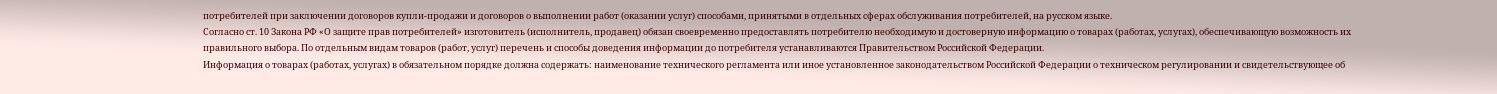потребителей при заключении договоров купли-продажи и договоров о выполнении работ (оказании услуг) способами, принятыми в отдельных сферах обслуживания потребителей, на русском языке.
Согласно ст. 10 Закона РФ «О защите прав потребителей» изготовитель (исполнитель, продавец) обязан своевременно предоставлять потребителю необходимую и достоверную информацию о товарах (работах, услугах), обеспечивающую возможность их правильного выбора. По отдельным видам товаров (работ, услуг) перечень и способы доведения информации до потребителя устанавливаются Правительством Российской Федерации.
Информация о товарах (работах, услугах) в обязательном порядке должна содержать: наименование технического регламента или иное установленное законодательством Российской Федерации о техническом регулировании и свидетельствующее об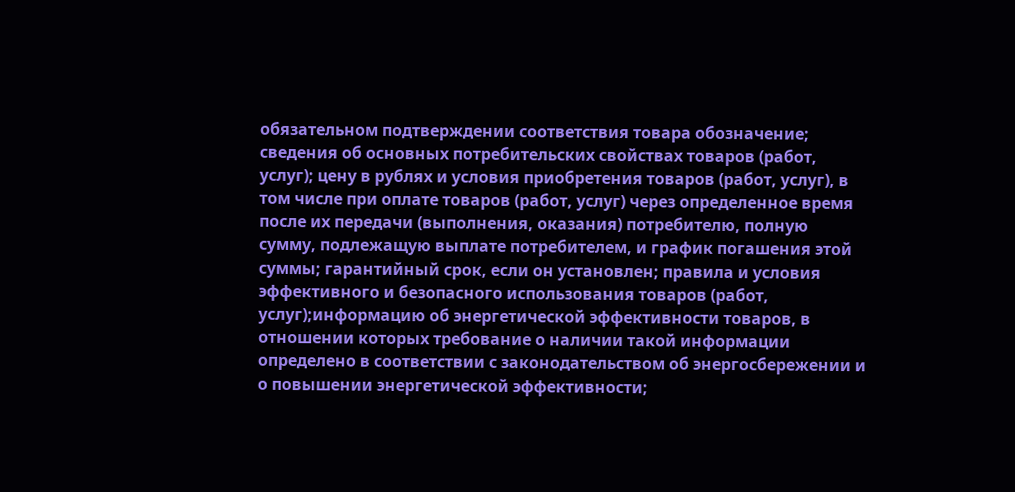обязательном подтверждении соответствия товара обозначение; сведения об основных потребительских свойствах товаров (работ, услуг); цену в рублях и условия приобретения товаров (работ, услуг), в том числе при оплате товаров (работ, услуг) через определенное время после их передачи (выполнения, оказания) потребителю, полную сумму, подлежащую выплате потребителем, и график погашения этой суммы; гарантийный срок, если он установлен; правила и условия эффективного и безопасного использования товаров (работ, услуг);информацию об энергетической эффективности товаров, в отношении которых требование о наличии такой информации определено в соответствии с законодательством об энергосбережении и о повышении энергетической эффективности;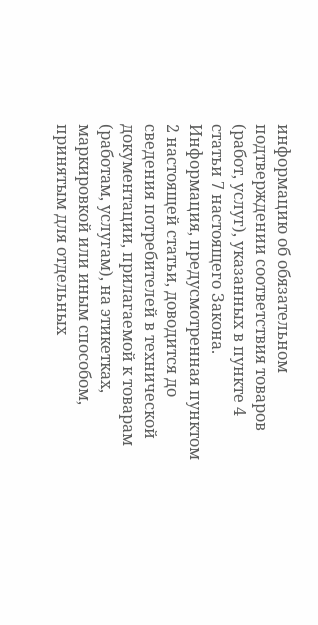информацию об обязательном подтверждении соответствия товаров (работ, услуг), указанных в пункте 4 статьи 7 настоящего Закона.
Информация, предусмотренная пунктом 2 настоящей статьи, доводится до сведения потребителей в технической документации, прилагаемой к товарам (работам, услугам), на этикетках, маркировкой или иным способом, принятым для отдельных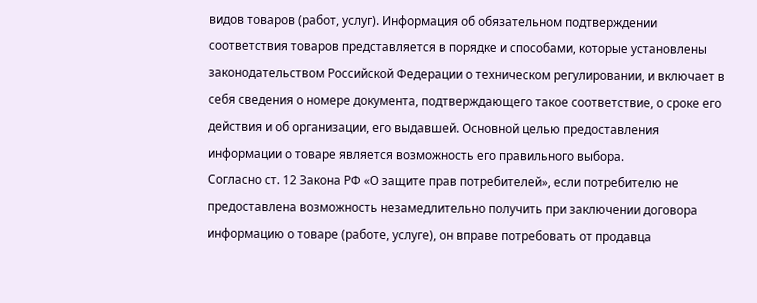видов товаров (работ, услуг). Информация об обязательном подтверждении соответствия товаров представляется в порядке и способами, которые установлены законодательством Российской Федерации о техническом регулировании, и включает в себя сведения о номере документа, подтверждающего такое соответствие, о сроке его действия и об организации, его выдавшей. Основной целью предоставления информации о товаре является возможность его правильного выбора.
Согласно ст. 12 Закона РФ «О защите прав потребителей», если потребителю не предоставлена возможность незамедлительно получить при заключении договора информацию о товаре (работе, услуге), он вправе потребовать от продавца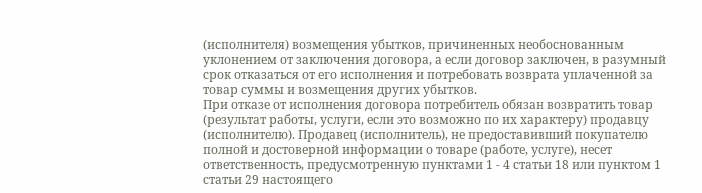(исполнителя) возмещения убытков, причиненных необоснованным уклонением от заключения договора, а если договор заключен, в разумный срок отказаться от его исполнения и потребовать возврата уплаченной за товар суммы и возмещения других убытков.
При отказе от исполнения договора потребитель обязан возвратить товар (результат работы, услуги, если это возможно по их характеру) продавцу (исполнителю). Продавец (исполнитель), не предоставивший покупателю полной и достоверной информации о товаре (работе, услуге), несет ответственность, предусмотренную пунктами 1 - 4 статьи 18 или пунктом 1 статьи 29 настоящего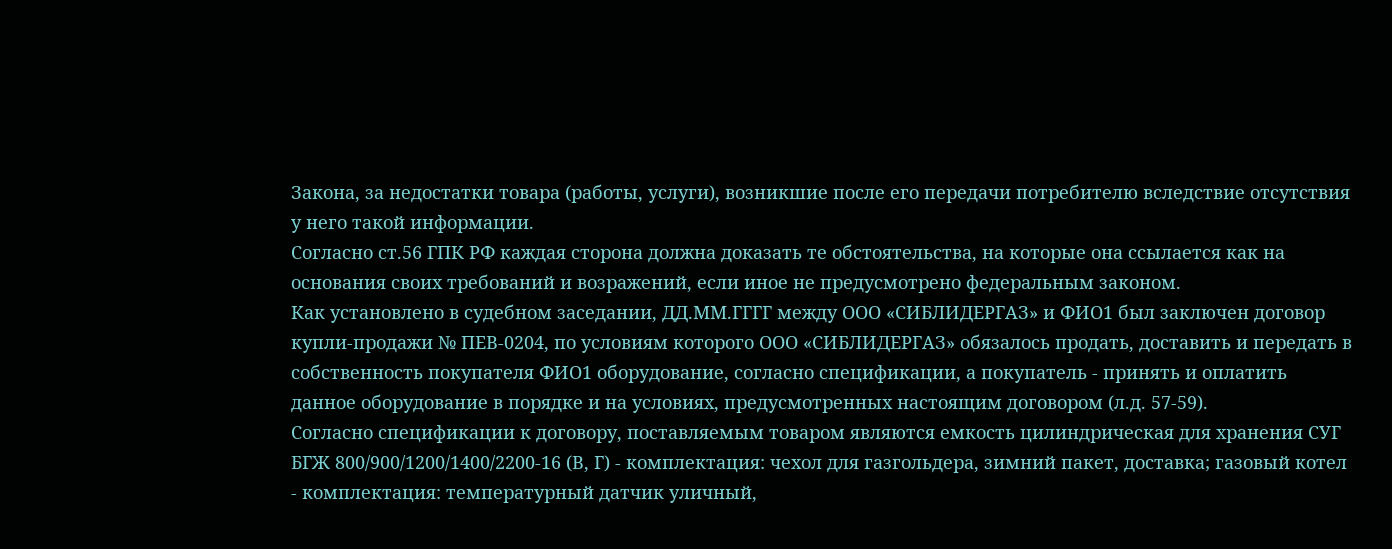Закона, за недостатки товара (работы, услуги), возникшие после его передачи потребителю вследствие отсутствия у него такой информации.
Согласно ст.56 ГПК РФ каждая сторона должна доказать те обстоятельства, на которые она ссылается как на основания своих требований и возражений, если иное не предусмотрено федеральным законом.
Как установлено в судебном заседании, ДД.ММ.ГГГГ между ООО «СИБЛИДЕРГАЗ» и ФИО1 был заключен договор купли-продажи № ПЕВ-0204, по условиям которого ООО «СИБЛИДЕРГАЗ» обязалось продать, доставить и передать в собственность покупателя ФИО1 оборудование, согласно спецификации, а покупатель - принять и оплатить данное оборудование в порядке и на условиях, предусмотренных настоящим договором (л.д. 57-59).
Согласно спецификации к договору, поставляемым товаром являются емкость цилиндрическая для хранения СУГ БГЖ 800/900/1200/1400/2200-16 (В, Г) - комплектация: чехол для газгольдера, зимний пакет, доставка; газовый котел - комплектация: температурный датчик уличный,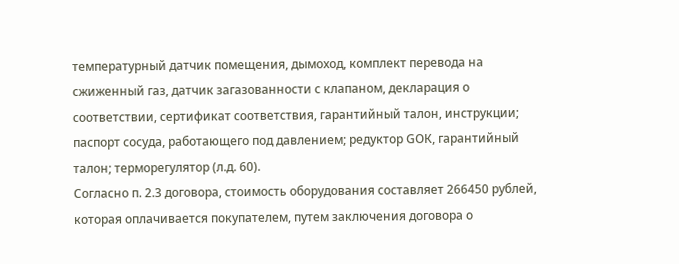температурный датчик помещения, дымоход, комплект перевода на сжиженный газ, датчик загазованности с клапаном, декларация о соответствии, сертификат соответствия, гарантийный талон, инструкции; паспорт сосуда, работающего под давлением; редуктор GОК, гарантийный талон; терморегулятор (л.д. 60).
Согласно п. 2.3 договора, стоимость оборудования составляет 266450 рублей, которая оплачивается покупателем, путем заключения договора о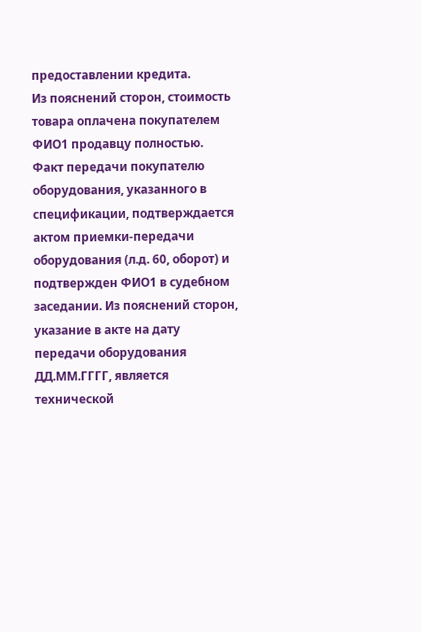предоставлении кредита.
Из пояснений сторон, стоимость товара оплачена покупателем ФИО1 продавцу полностью.
Факт передачи покупателю оборудования, указанного в спецификации, подтверждается актом приемки-передачи оборудования (л.д. 60, оборот) и подтвержден ФИО1 в судебном заседании. Из пояснений сторон, указание в акте на дату передачи оборудования ДД.ММ.ГГГГ, является технической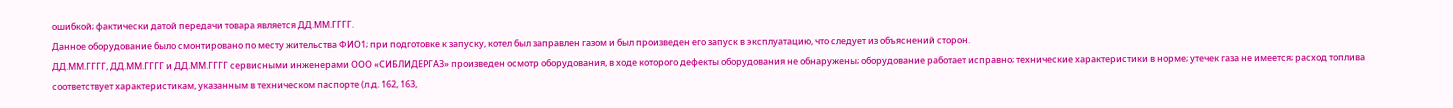ошибкой; фактически датой передачи товара является ДД.ММ.ГГГГ.
Данное оборудование было смонтировано по месту жительства ФИО1; при подготовке к запуску, котел был заправлен газом и был произведен его запуск в эксплуатацию, что следует из объяснений сторон.
ДД.ММ.ГГГГ, ДД.ММ.ГГГГ и ДД.ММ.ГГГГ сервисными инженерами ООО «СИБЛИДЕРГАЗ» произведен осмотр оборудования, в ходе которого дефекты оборудования не обнаружены; оборудование работает исправно; технические характеристики в норме; утечек газа не имеется; расход топлива соответствует характеристикам, указанным в техническом паспорте (л.д. 162, 163,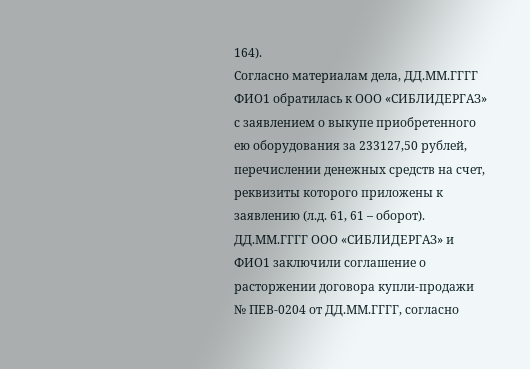164).
Согласно материалам дела, ДД.ММ.ГГГГ ФИО1 обратилась к ООО «СИБЛИДЕРГАЗ» с заявлением о выкупе приобретенного ею оборудования за 233127,50 рублей, перечислении денежных средств на счет, реквизиты которого приложены к заявлению (л.д. 61, 61 – оборот).
ДД.ММ.ГГГГ ООО «СИБЛИДЕРГАЗ» и ФИО1 заключили соглашение о расторжении договора купли-продажи № ПЕВ-0204 от ДД.ММ.ГГГГ, согласно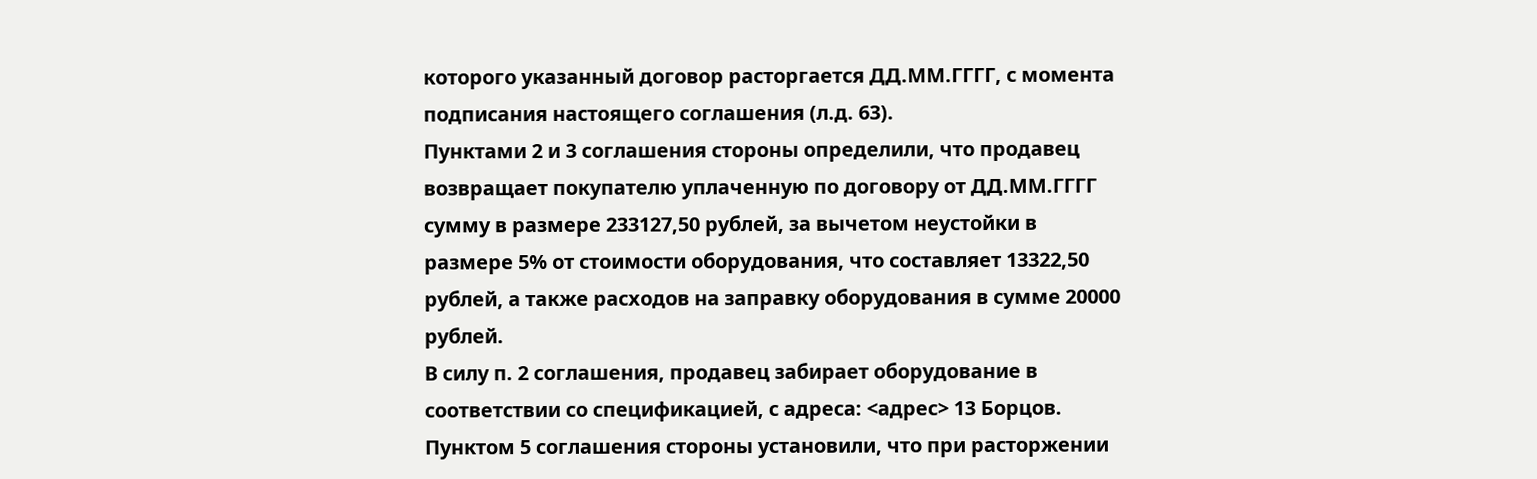которого указанный договор расторгается ДД.ММ.ГГГГ, с момента подписания настоящего соглашения (л.д. 63).
Пунктами 2 и 3 соглашения стороны определили, что продавец возвращает покупателю уплаченную по договору от ДД.ММ.ГГГГ сумму в размере 233127,50 рублей, за вычетом неустойки в размере 5% от стоимости оборудования, что составляет 13322,50 рублей, а также расходов на заправку оборудования в сумме 20000 рублей.
В силу п. 2 соглашения, продавец забирает оборудование в соответствии со спецификацией, с адреса: <адрес> 13 Борцов.
Пунктом 5 соглашения стороны установили, что при расторжении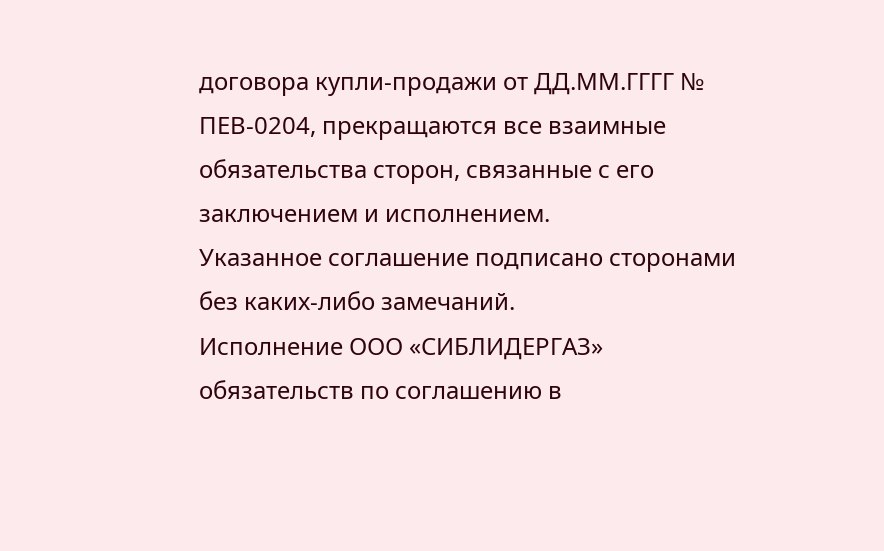договора купли-продажи от ДД.ММ.ГГГГ № ПЕВ-0204, прекращаются все взаимные обязательства сторон, связанные с его заключением и исполнением.
Указанное соглашение подписано сторонами без каких-либо замечаний.
Исполнение ООО «СИБЛИДЕРГАЗ» обязательств по соглашению в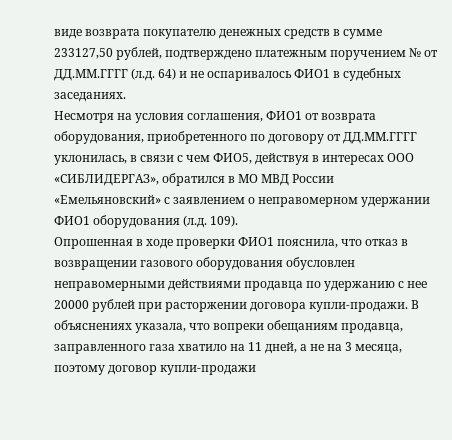виде возврата покупателю денежных средств в сумме 233127,50 рублей, подтверждено платежным поручением № от ДД.ММ.ГГГГ (л.д. 64) и не оспаривалось ФИО1 в судебных заседаниях.
Несмотря на условия соглашения, ФИО1 от возврата оборудования, приобретенного по договору от ДД.ММ.ГГГГ уклонилась, в связи с чем ФИО5, действуя в интересах ООО «СИБЛИДЕРГАЗ», обратился в МО МВД России «Емельяновский» с заявлением о неправомерном удержании ФИО1 оборудования (л.д. 109).
Опрошенная в ходе проверки ФИО1 пояснила, что отказ в возвращении газового оборудования обусловлен неправомерными действиями продавца по удержанию с нее 20000 рублей при расторжении договора купли-продажи. В объяснениях указала, что вопреки обещаниям продавца, заправленного газа хватило на 11 дней, а не на 3 месяца, поэтому договор купли-продажи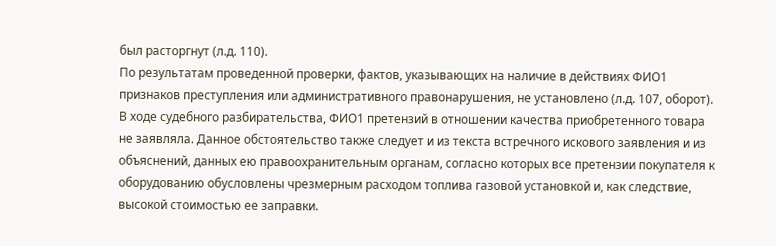был расторгнут (л.д. 110).
По результатам проведенной проверки, фактов, указывающих на наличие в действиях ФИО1 признаков преступления или административного правонарушения, не установлено (л.д. 107, оборот).
В ходе судебного разбирательства, ФИО1 претензий в отношении качества приобретенного товара не заявляла. Данное обстоятельство также следует и из текста встречного искового заявления и из объяснений, данных ею правоохранительным органам, согласно которых все претензии покупателя к оборудованию обусловлены чрезмерным расходом топлива газовой установкой и, как следствие, высокой стоимостью ее заправки.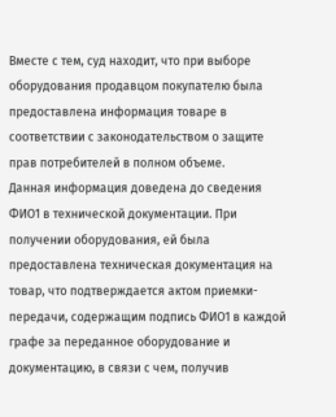Вместе с тем, суд находит, что при выборе оборудования продавцом покупателю была предоставлена информация товаре в соответствии с законодательством о защите прав потребителей в полном объеме.
Данная информация доведена до сведения ФИО1 в технической документации. При получении оборудования, ей была предоставлена техническая документация на товар, что подтверждается актом приемки-передачи, содержащим подпись ФИО1 в каждой графе за переданное оборудование и документацию, в связи с чем, получив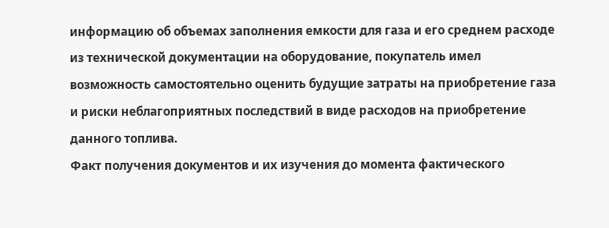информацию об объемах заполнения емкости для газа и его среднем расходе из технической документации на оборудование, покупатель имел возможность самостоятельно оценить будущие затраты на приобретение газа и риски неблагоприятных последствий в виде расходов на приобретение данного топлива.
Факт получения документов и их изучения до момента фактического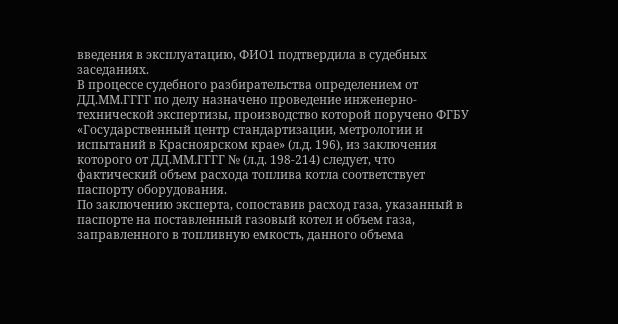введения в эксплуатацию, ФИО1 подтвердила в судебных заседаниях.
В процессе судебного разбирательства определением от ДД.ММ.ГГГГ по делу назначено проведение инженерно-технической экспертизы, производство которой поручено ФГБУ «Государственный центр стандартизации, метрологии и испытаний в Красноярском крае» (л.д. 196), из заключения которого от ДД.ММ.ГГГГ № (л.д. 198-214) следует, что фактический объем расхода топлива котла соответствует паспорту оборудования.
По заключению эксперта, сопоставив расход газа, указанный в паспорте на поставленный газовый котел и объем газа, заправленного в топливную емкость, данного объема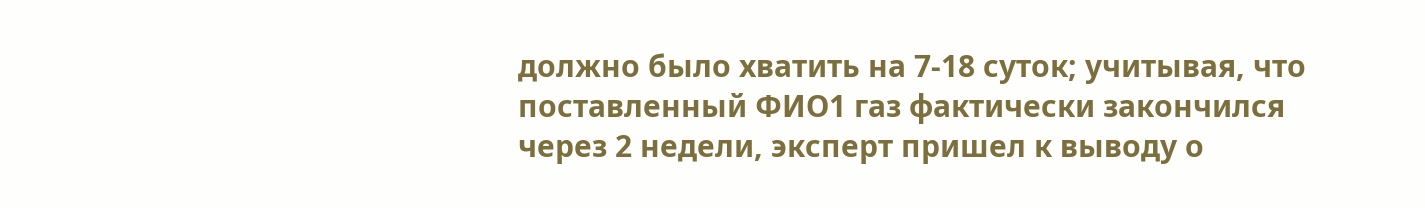должно было хватить на 7-18 суток; учитывая, что поставленный ФИО1 газ фактически закончился через 2 недели, эксперт пришел к выводу о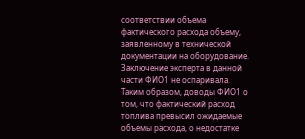соответствии объема фактического расхода объему, заявленному в технической документации на оборудование.
Заключение эксперта в данной части ФИО1 не оспаривала.
Таким образом, доводы ФИО1 о том, что фактический расход топлива превысил ожидаемые объемы расхода, о недостатке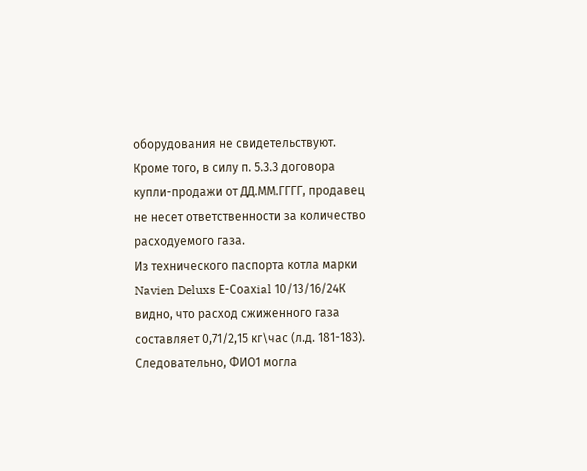оборудования не свидетельствуют.
Кроме того, в силу п. 5.3.3 договора купли-продажи от ДД.ММ.ГГГГ, продавец не несет ответственности за количество расходуемого газа.
Из технического паспорта котла марки Navien Deluxs Е-Соахial 10/13/16/24К видно, что расход сжиженного газа составляет 0,71/2,15 кг\час (л.д. 181-183). Следовательно, ФИО1 могла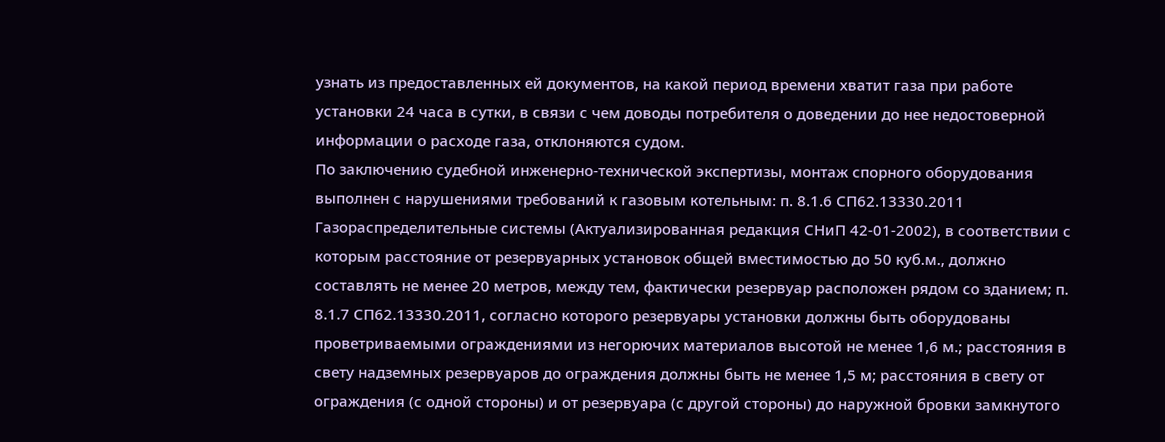узнать из предоставленных ей документов, на какой период времени хватит газа при работе установки 24 часа в сутки, в связи с чем доводы потребителя о доведении до нее недостоверной информации о расходе газа, отклоняются судом.
По заключению судебной инженерно-технической экспертизы, монтаж спорного оборудования выполнен с нарушениями требований к газовым котельным: п. 8.1.6 СП62.13330.2011 Газораспределительные системы (Актуализированная редакция СНиП 42-01-2002), в соответствии с которым расстояние от резервуарных установок общей вместимостью до 50 куб.м., должно составлять не менее 20 метров, между тем, фактически резервуар расположен рядом со зданием; п. 8.1.7 СП62.13330.2011, согласно которого резервуары установки должны быть оборудованы проветриваемыми ограждениями из негорючих материалов высотой не менее 1,6 м.; расстояния в свету надземных резервуаров до ограждения должны быть не менее 1,5 м; расстояния в свету от ограждения (с одной стороны) и от резервуара (с другой стороны) до наружной бровки замкнутого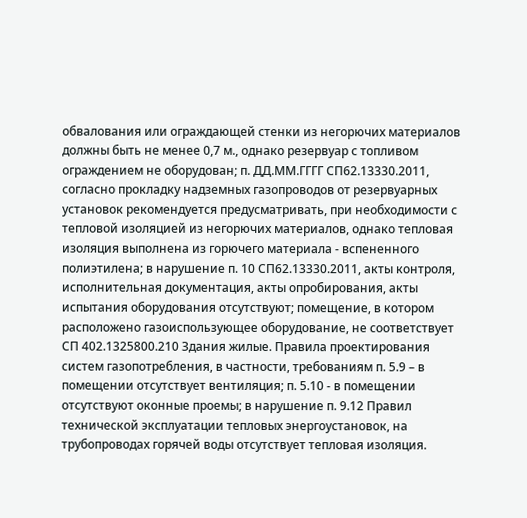обвалования или ограждающей стенки из негорючих материалов должны быть не менее 0,7 м., однако резервуар с топливом ограждением не оборудован; п. ДД.ММ.ГГГГ СП62.13330.2011, согласно прокладку надземных газопроводов от резервуарных установок рекомендуется предусматривать, при необходимости с тепловой изоляцией из негорючих материалов, однако тепловая изоляция выполнена из горючего материала - вспененного полиэтилена; в нарушение п. 10 СП62.13330.2011, акты контроля, исполнительная документация, акты опробирования, акты испытания оборудования отсутствуют; помещение, в котором расположено газоиспользующее оборудование, не соответствует СП 402.1325800.210 Здания жилые. Правила проектирования систем газопотребления, в частности, требованиям п. 5.9 – в помещении отсутствует вентиляция; п. 5.10 - в помещении отсутствуют оконные проемы; в нарушение п. 9.12 Правил технической эксплуатации тепловых энергоустановок, на трубопроводах горячей воды отсутствует тепловая изоляция.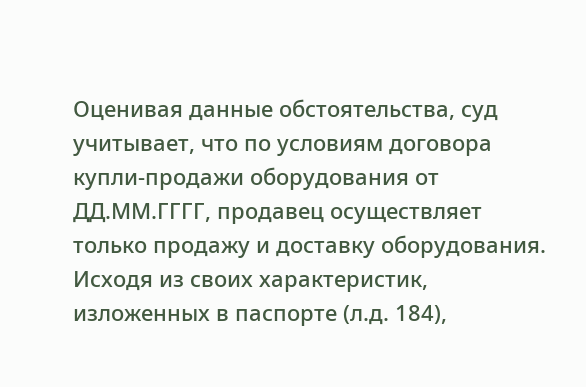Оценивая данные обстоятельства, суд учитывает, что по условиям договора купли-продажи оборудования от ДД.ММ.ГГГГ, продавец осуществляет только продажу и доставку оборудования.
Исходя из своих характеристик, изложенных в паспорте (л.д. 184),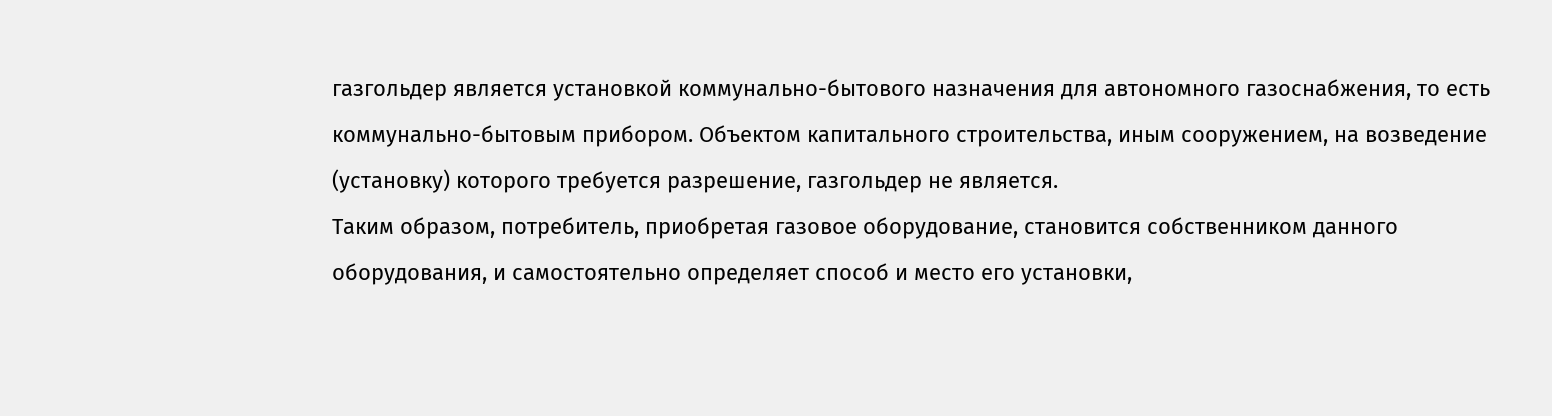газгольдер является установкой коммунально-бытового назначения для автономного газоснабжения, то есть коммунально-бытовым прибором. Объектом капитального строительства, иным сооружением, на возведение (установку) которого требуется разрешение, газгольдер не является.
Таким образом, потребитель, приобретая газовое оборудование, становится собственником данного оборудования, и самостоятельно определяет способ и место его установки,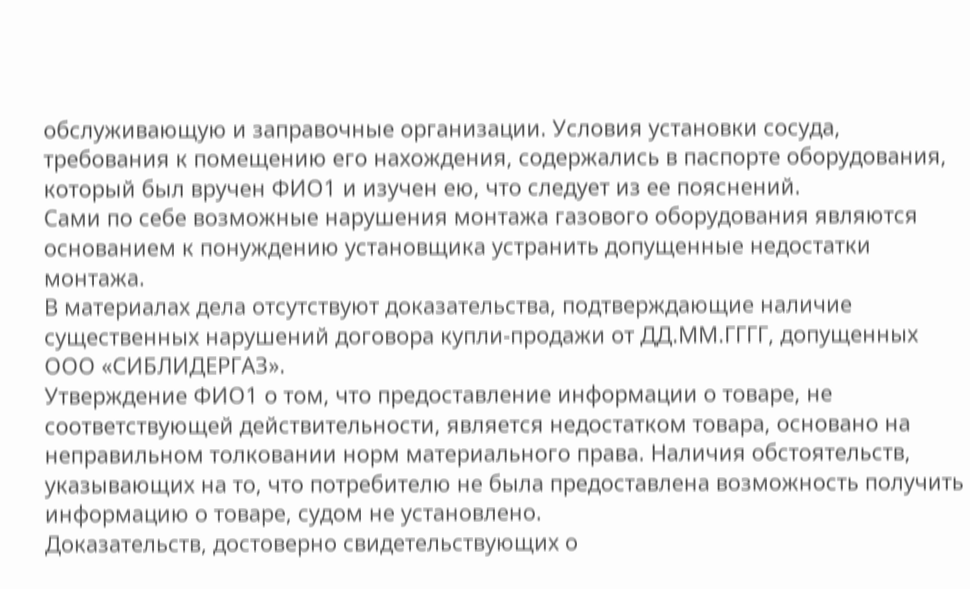обслуживающую и заправочные организации. Условия установки сосуда, требования к помещению его нахождения, содержались в паспорте оборудования, который был вручен ФИО1 и изучен ею, что следует из ее пояснений.
Сами по себе возможные нарушения монтажа газового оборудования являются основанием к понуждению установщика устранить допущенные недостатки монтажа.
В материалах дела отсутствуют доказательства, подтверждающие наличие существенных нарушений договора купли-продажи от ДД.ММ.ГГГГ, допущенных ООО «СИБЛИДЕРГАЗ».
Утверждение ФИО1 о том, что предоставление информации о товаре, не соответствующей действительности, является недостатком товара, основано на неправильном толковании норм материального права. Наличия обстоятельств, указывающих на то, что потребителю не была предоставлена возможность получить информацию о товаре, судом не установлено.
Доказательств, достоверно свидетельствующих о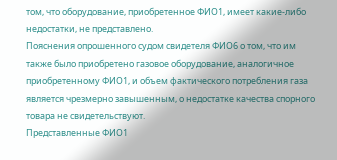том, что оборудование, приобретенное ФИО1, имеет какие-либо недостатки, не представлено.
Пояснения опрошенного судом свидетеля ФИО6 о том, что им также было приобретено газовое оборудование, аналогичное приобретенному ФИО1, и объем фактического потребления газа является чрезмерно завышенным, о недостатке качества спорного товара не свидетельствуют.
Представленные ФИО1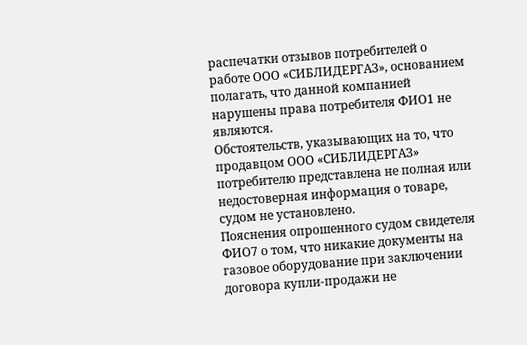распечатки отзывов потребителей о работе ООО «СИБЛИДЕРГАЗ», основанием полагать, что данной компанией нарушены права потребителя ФИО1 не являются.
Обстоятельств, указывающих на то, что продавцом ООО «СИБЛИДЕРГАЗ» потребителю представлена не полная или недостоверная информация о товаре, судом не установлено.
Пояснения опрошенного судом свидетеля ФИО7 о том, что никакие документы на газовое оборудование при заключении договора купли-продажи не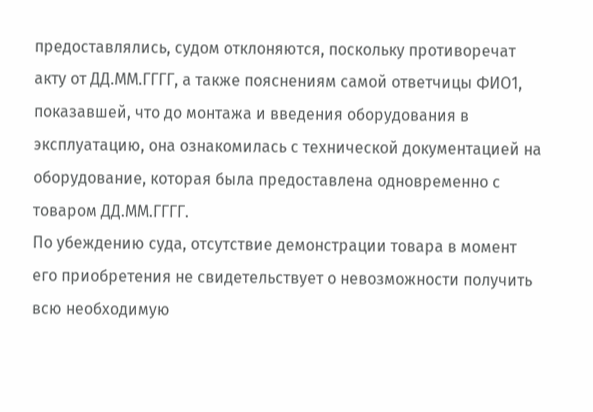предоставлялись, судом отклоняются, поскольку противоречат акту от ДД.ММ.ГГГГ, а также пояснениям самой ответчицы ФИО1, показавшей, что до монтажа и введения оборудования в эксплуатацию, она ознакомилась с технической документацией на оборудование, которая была предоставлена одновременно с товаром ДД.ММ.ГГГГ.
По убеждению суда, отсутствие демонстрации товара в момент его приобретения не свидетельствует о невозможности получить всю необходимую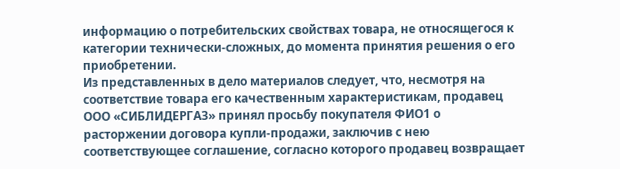информацию о потребительских свойствах товара, не относящегося к категории технически-сложных, до момента принятия решения о его приобретении.
Из представленных в дело материалов следует, что, несмотря на соответствие товара его качественным характеристикам, продавец ООО «СИБЛИДЕРГАЗ» принял просьбу покупателя ФИО1 о расторжении договора купли-продажи, заключив с нею соответствующее соглашение, согласно которого продавец возвращает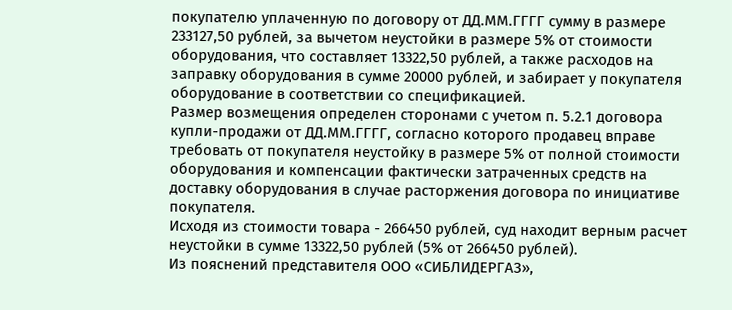покупателю уплаченную по договору от ДД.ММ.ГГГГ сумму в размере 233127,50 рублей, за вычетом неустойки в размере 5% от стоимости оборудования, что составляет 13322,50 рублей, а также расходов на заправку оборудования в сумме 20000 рублей, и забирает у покупателя оборудование в соответствии со спецификацией.
Размер возмещения определен сторонами с учетом п. 5.2.1 договора купли-продажи от ДД.ММ.ГГГГ, согласно которого продавец вправе требовать от покупателя неустойку в размере 5% от полной стоимости оборудования и компенсации фактически затраченных средств на доставку оборудования в случае расторжения договора по инициативе покупателя.
Исходя из стоимости товара - 266450 рублей, суд находит верным расчет неустойки в сумме 13322,50 рублей (5% от 266450 рублей).
Из пояснений представителя ООО «СИБЛИДЕРГАЗ»,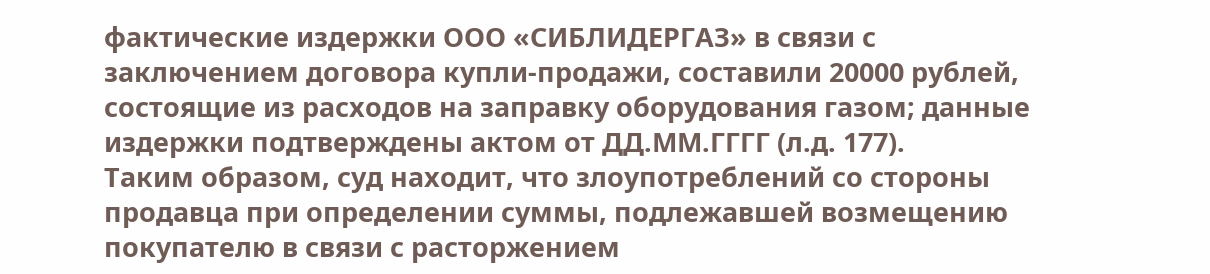фактические издержки ООО «СИБЛИДЕРГАЗ» в связи с заключением договора купли-продажи, составили 20000 рублей, состоящие из расходов на заправку оборудования газом; данные издержки подтверждены актом от ДД.ММ.ГГГГ (л.д. 177).
Таким образом, суд находит, что злоупотреблений со стороны продавца при определении суммы, подлежавшей возмещению покупателю в связи с расторжением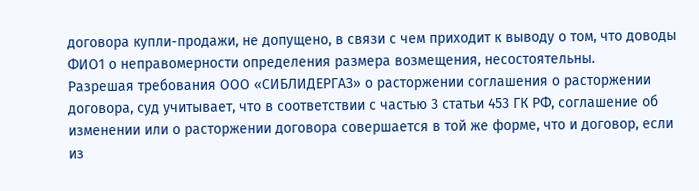договора купли-продажи, не допущено, в связи с чем приходит к выводу о том, что доводы ФИО1 о неправомерности определения размера возмещения, несостоятельны.
Разрешая требования ООО «СИБЛИДЕРГАЗ» о расторжении соглашения о расторжении договора, суд учитывает, что в соответствии с частью 3 статьи 453 ГК РФ, соглашение об изменении или о расторжении договора совершается в той же форме, что и договор, если из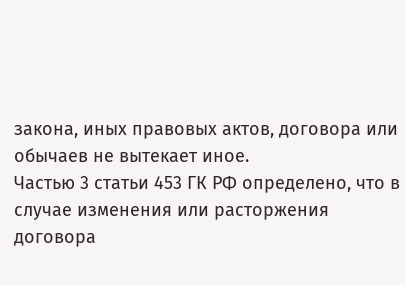закона, иных правовых актов, договора или обычаев не вытекает иное.
Частью 3 статьи 453 ГК РФ определено, что в случае изменения или расторжения договора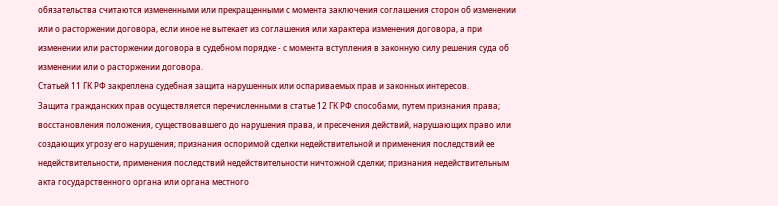обязательства считаются измененными или прекращенными с момента заключения соглашения сторон об изменении или о расторжении договора, если иное не вытекает из соглашения или характера изменения договора, а при изменении или расторжении договора в судебном порядке - с момента вступления в законную силу решения суда об изменении или о расторжении договора.
Статьей 11 ГК РФ закреплена судебная защита нарушенных или оспариваемых прав и законных интересов.
Защита гражданских прав осуществляется перечисленными в статье 12 ГК РФ способами, путем признания права; восстановления положения, существовавшего до нарушения права, и пресечения действий, нарушающих право или создающих угрозу его нарушения; признания оспоримой сделки недействительной и применения последствий ее недействительности, применения последствий недействительности ничтожной сделки; признания недействительным акта государственного органа или органа местного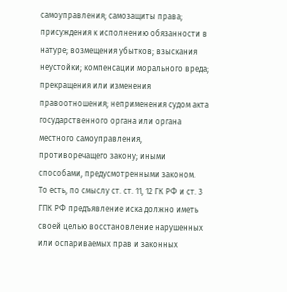самоуправления; самозащиты права; присуждения к исполнению обязанности в натуре; возмещения убытков; взыскания неустойки; компенсации морального вреда; прекращения или изменения правоотношения; неприменения судом акта государственного органа или органа местного самоуправления, противоречащего закону; иными способами, предусмотренными законом.
То есть, по смыслу ст. ст. 11, 12 ГК РФ и ст. 3 ГПК РФ предъявление иска должно иметь своей целью восстановление нарушенных или оспариваемых прав и законных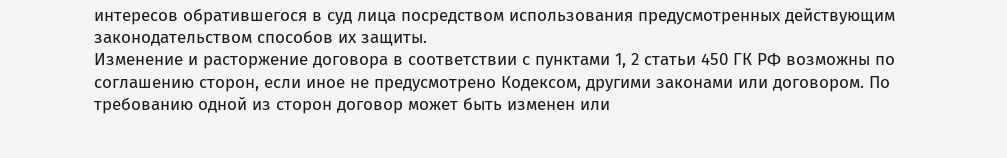интересов обратившегося в суд лица посредством использования предусмотренных действующим законодательством способов их защиты.
Изменение и расторжение договора в соответствии с пунктами 1, 2 статьи 450 ГК РФ возможны по соглашению сторон, если иное не предусмотрено Кодексом, другими законами или договором. По требованию одной из сторон договор может быть изменен или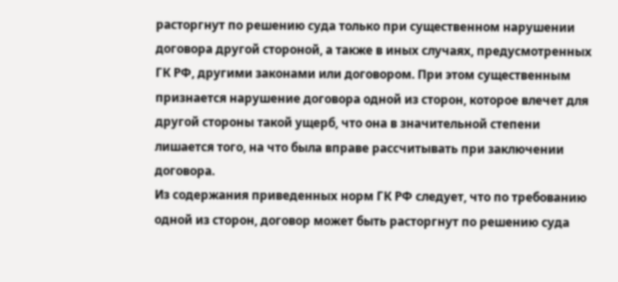расторгнут по решению суда только при существенном нарушении договора другой стороной, а также в иных случаях, предусмотренных ГК РФ, другими законами или договором. При этом существенным признается нарушение договора одной из сторон, которое влечет для другой стороны такой ущерб, что она в значительной степени лишается того, на что была вправе рассчитывать при заключении договора.
Из содержания приведенных норм ГК РФ следует, что по требованию одной из сторон, договор может быть расторгнут по решению суда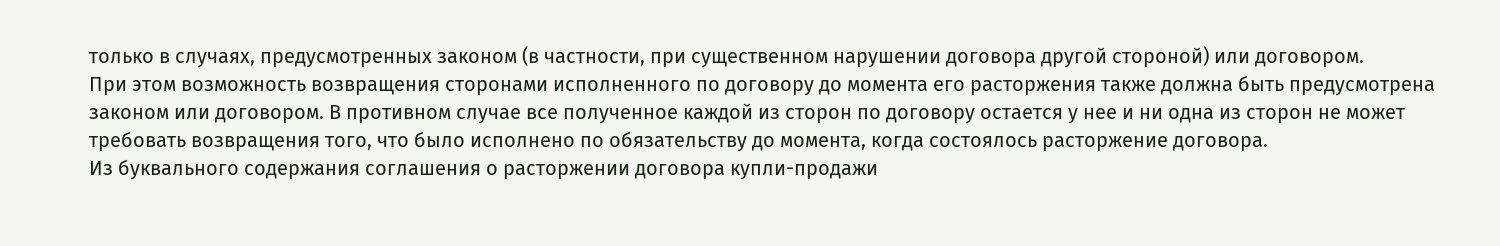только в случаях, предусмотренных законом (в частности, при существенном нарушении договора другой стороной) или договором.
При этом возможность возвращения сторонами исполненного по договору до момента его расторжения также должна быть предусмотрена законом или договором. В противном случае все полученное каждой из сторон по договору остается у нее и ни одна из сторон не может требовать возвращения того, что было исполнено по обязательству до момента, когда состоялось расторжение договора.
Из буквального содержания соглашения о расторжении договора купли-продажи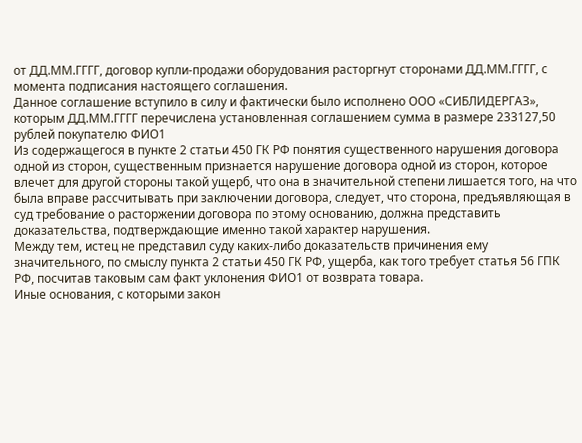от ДД.ММ.ГГГГ, договор купли-продажи оборудования расторгнут сторонами ДД.ММ.ГГГГ, с момента подписания настоящего соглашения.
Данное соглашение вступило в силу и фактически было исполнено ООО «СИБЛИДЕРГАЗ», которым ДД.ММ.ГГГГ перечислена установленная соглашением сумма в размере 233127,50 рублей покупателю ФИО1
Из содержащегося в пункте 2 статьи 450 ГК РФ понятия существенного нарушения договора одной из сторон, существенным признается нарушение договора одной из сторон, которое влечет для другой стороны такой ущерб, что она в значительной степени лишается того, на что была вправе рассчитывать при заключении договора, следует, что сторона, предъявляющая в суд требование о расторжении договора по этому основанию, должна представить доказательства, подтверждающие именно такой характер нарушения.
Между тем, истец не представил суду каких-либо доказательств причинения ему значительного, по смыслу пункта 2 статьи 450 ГК РФ, ущерба, как того требует статья 56 ГПК РФ, посчитав таковым сам факт уклонения ФИО1 от возврата товара.
Иные основания, с которыми закон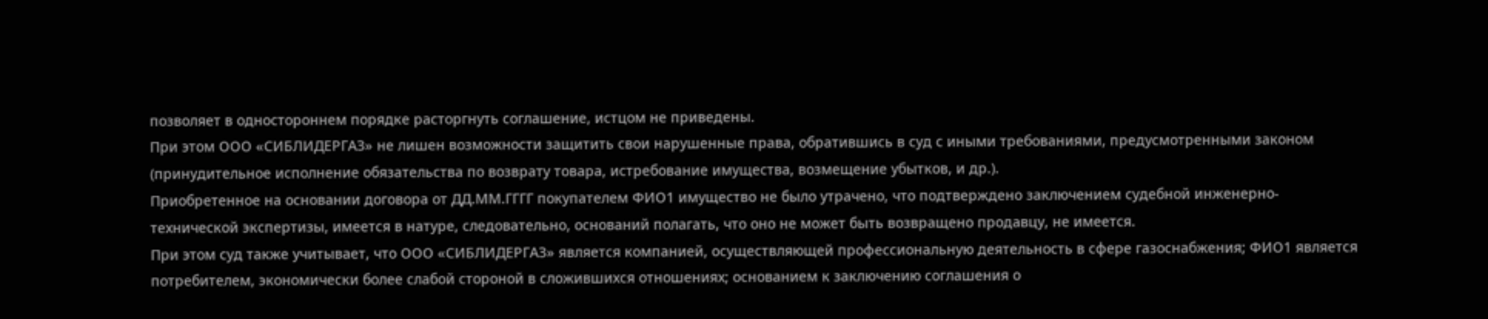позволяет в одностороннем порядке расторгнуть соглашение, истцом не приведены.
При этом ООО «СИБЛИДЕРГАЗ» не лишен возможности защитить свои нарушенные права, обратившись в суд с иными требованиями, предусмотренными законом (принудительное исполнение обязательства по возврату товара, истребование имущества, возмещение убытков, и др.).
Приобретенное на основании договора от ДД.ММ.ГГГГ покупателем ФИО1 имущество не было утрачено, что подтверждено заключением судебной инженерно-технической экспертизы, имеется в натуре, следовательно, оснований полагать, что оно не может быть возвращено продавцу, не имеется.
При этом суд также учитывает, что ООО «СИБЛИДЕРГАЗ» является компанией, осуществляющей профессиональную деятельность в сфере газоснабжения; ФИО1 является потребителем, экономически более слабой стороной в сложившихся отношениях; основанием к заключению соглашения о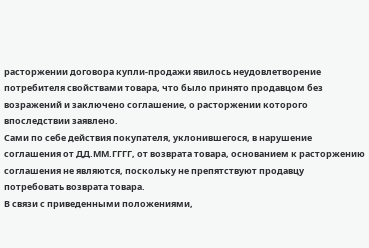расторжении договора купли-продажи явилось неудовлетворение потребителя свойствами товара, что было принято продавцом без возражений и заключено соглашение, о расторжении которого впоследствии заявлено.
Сами по себе действия покупателя, уклонившегося, в нарушение соглашения от ДД.ММ.ГГГГ, от возврата товара, основанием к расторжению соглашения не являются, поскольку не препятствуют продавцу потребовать возврата товара.
В связи с приведенными положениями,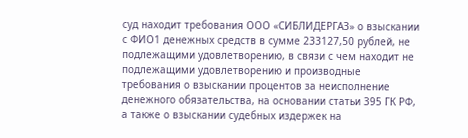суд находит требования ООО «СИБЛИДЕРГАЗ» о взыскании с ФИО1 денежных средств в сумме 233127,50 рублей, не подлежащими удовлетворению, в связи с чем находит не подлежащими удовлетворению и производные требования о взыскании процентов за неисполнение денежного обязательства, на основании статьи 395 ГК РФ, а также о взыскании судебных издержек на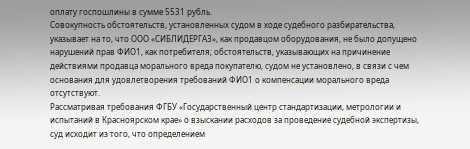оплату госпошлины в сумме 5531 рубль.
Совокупность обстоятельств, установленных судом в ходе судебного разбирательства, указывает на то, что ООО «СИБЛИДЕРГАЗ», как продавцом оборудования, не было допущено нарушений прав ФИО1, как потребителя; обстоятельств, указывающих на причинение действиями продавца морального вреда покупателю, судом не установлено, в связи с чем основания для удовлетворения требований ФИО1 о компенсации морального вреда отсутствуют.
Рассматривая требования ФГБУ «Государственный центр стандартизации, метрологии и испытаний в Красноярском крае» о взыскании расходов за проведение судебной экспертизы, суд исходит из того, что определением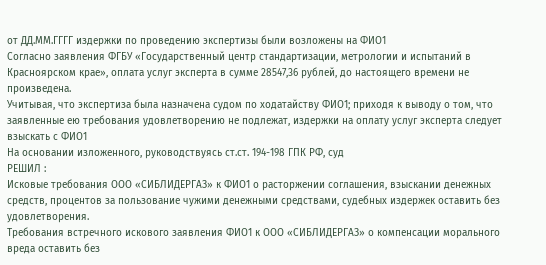от ДД.ММ.ГГГГ издержки по проведению экспертизы были возложены на ФИО1
Согласно заявления ФГБУ «Государственный центр стандартизации, метрологии и испытаний в Красноярском крае», оплата услуг эксперта в сумме 28547,36 рублей, до настоящего времени не произведена.
Учитывая, что экспертиза была назначена судом по ходатайству ФИО1; приходя к выводу о том, что заявленные ею требования удовлетворению не подлежат, издержки на оплату услуг эксперта следует взыскать с ФИО1
На основании изложенного, руководствуясь ст.ст. 194-198 ГПК РФ, суд
РЕШИЛ :
Исковые требования ООО «СИБЛИДЕРГАЗ» к ФИО1 о расторжении соглашения, взыскании денежных средств, процентов за пользование чужими денежными средствами, судебных издержек оставить без удовлетворения.
Требования встречного искового заявления ФИО1 к ООО «СИБЛИДЕРГАЗ» о компенсации морального вреда оставить без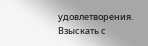удовлетворения.
Взыскать с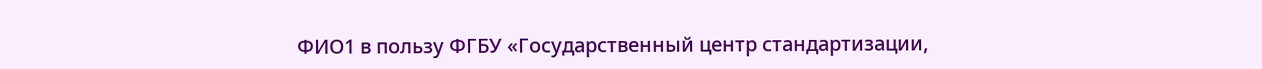ФИО1 в пользу ФГБУ «Государственный центр стандартизации,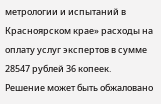метрологии и испытаний в Красноярском крае» расходы на оплату услуг экспертов в сумме 28547 рублей 36 копеек.
Решение может быть обжаловано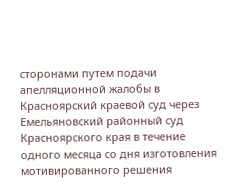сторонами путем подачи апелляционной жалобы в Красноярский краевой суд через Емельяновский районный суд Красноярского края в течение одного месяца со дня изготовления мотивированного решения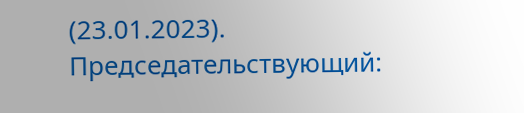(23.01.2023).
Председательствующий: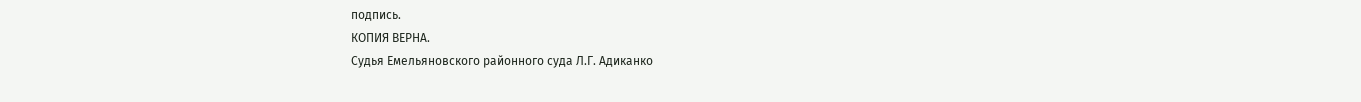подпись.
КОПИЯ ВЕРНА.
Судья Емельяновского районного суда Л.Г. Адиканко